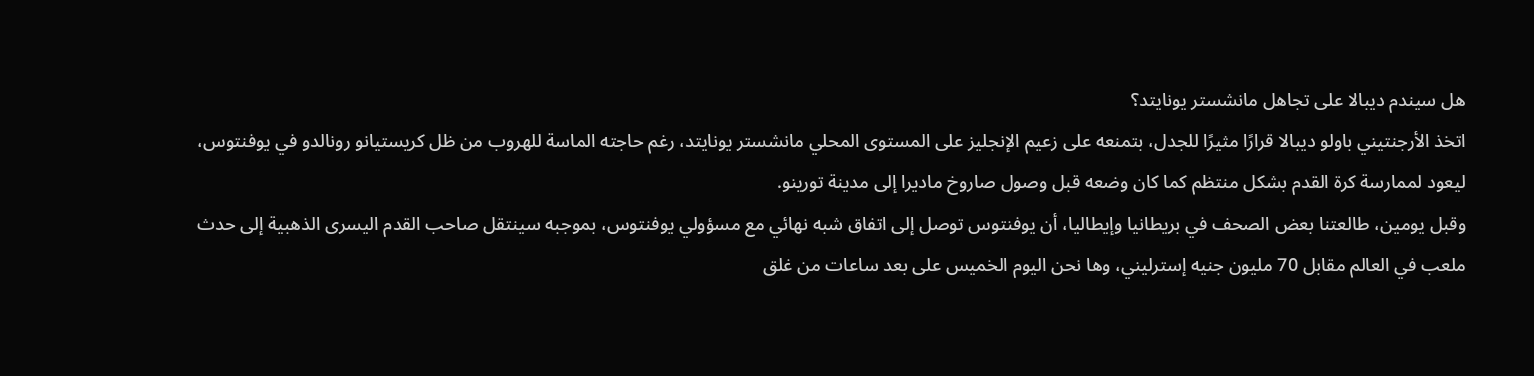هل سيندم ديبالا على تجاهل مانشستر يونايتد؟
اتخذ الأرجنتيني باولو ديبالا قرارًا مثيرًا للجدل، بتمنعه على زعيم الإنجليز على المستوى المحلي مانشستر يونايتد، رغم حاجته الماسة للهروب من ظل كريستيانو رونالدو في يوفنتوس، ليعود لممارسة كرة القدم بشكل منتظم كما كان وضعه قبل وصول صاروخ ماديرا إلى مدينة تورينو.
وقبل يومين، طالعتنا بعض الصحف في بريطانيا وإيطاليا، أن يوفنتوس توصل إلى اتفاق شبه نهائي مع مسؤولي يوفنتوس، بموجبه سينتقل صاحب القدم اليسرى الذهبية إلى حدث ملعب في العالم مقابل 70 مليون جنيه إسترليني، وها نحن اليوم الخميس على بعد ساعات من غلق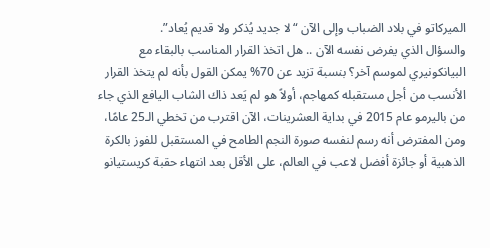الميركاتو في بلاد الضباب وإلى الآن “لا جديد يُذكر ولا قديم يُعاد”.
والسؤال الذي يفرض نفسه الآن .. هل اتخذ القرار المناسب بالبقاء مع البيانكونيري لموسم آخر؟ بنسبة تزيد عن 70% يمكن القول بأنه لم يتخذ القرار الأنسب من أجل مستقبله كمهاجم، أولاً هو لم يَعد ذاك الشاب اليافع الذي جاء من باليرمو عام 2015 في بداية العشرينات، الآن اقترب من تخطي الـ25 عامًا، ومن المفترض أنه رسم لنفسه صورة النجم الطامح في المستقبل للفوز بالكرة الذهبية أو جائزة أفضل لاعب في العالم، على الأقل بعد انتهاء حقبة كريستيانو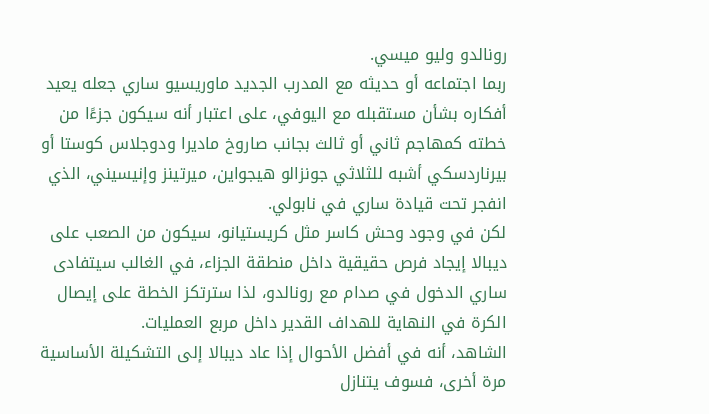رونالدو وليو ميسي.
ربما اجتماعه أو حديثه مع المدرب الجديد ماوريسيو ساري جعله يعيد أفكاره بشأن مستقبله مع اليوفي، على اعتبار أنه سيكون جزءًا من خطته كمهاجم ثاني أو ثالث بجانب صاروخ ماديرا ودوجلاس كوستا أو بيرناردسكي أشبه للثلاثي جونزالو هيجواين، ميرتينز وإنيسيني، الذي انفجر تحت قيادة ساري في نابولي.
لكن في وجود وحش كاسر مثل كريستيانو، سيكون من الصعب على ديبالا إيجاد فرص حقيقية داخل منطقة الجزاء، في الغالب سيتفادى ساري الدخول في صدام مع رونالدو، لذا سترتكز الخطة على إيصال الكرة في النهاية للهداف القدير داخل مربع العمليات.
الشاهد، أنه في أفضل الأحوال إذا عاد ديبالا إلى التشكيلة الأساسية مرة أخرى، فسوف يتنازل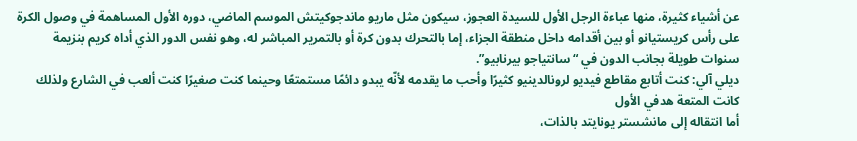عن أشياء كثيرة، منها عباءة الرجل الأول للسيدة العجوز، سيكون مثل ماريو ماندجوكيتش الموسم الماضي، دوره الأول المساهمة في وصول الكرة على رأس كريستيانو أو بين أقدامه داخل منطقة الجزاء، إما بالتحرك بدون كرة أو بالتمرير المباشر له، وهو نفس الدور الذي أداه كريم بنزيمة سنوات طويلة بجانب الدون في “سانتياجو بيرنابيو”.
ديلي آلي: كنت أتابع مقاطع فيديو لرونالدينيو كثيرًا وأحب ما يقدمه لأنّه يبدو دائمًا مستمتعًا وحينما كنت صغيرًا كنت ألعب في الشارع ولذلك كانت المتعة هدفي الأول
أما انتقاله إلى مانشستر يونايتد بالذات،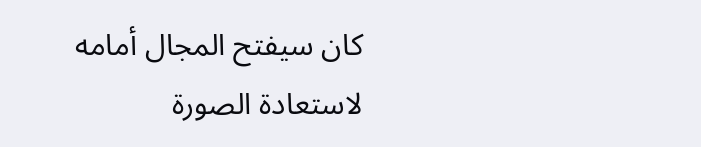كان سيفتح المجال أمامه لاستعادة الصورة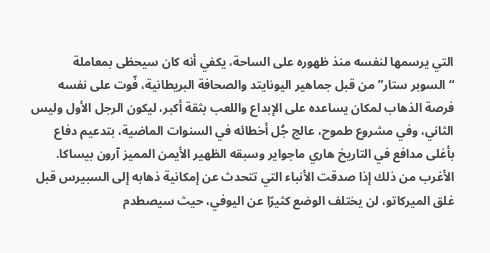التي يرسمها لنفسه منذ ظهوره على الساحة، يكفي أنه كان سيحظى بمعاملة “السوبر ستار” من قبل جماهير اليونايتد والصحافة البريطانية، فّوت على نفسه فرصة الذهاب لمكان يساعده على الإبداع واللعب بثقة أكبر، ليكون الرجل الأول وليس الثاني، وفي مشروع طموح، عالج جُل أخطائه في السنوات الماضية، بتدعيم دفاع بأغلى مدافع في التاريخ هاري ماجواير وسبقه الظهير الأيمن المميز آرون بيساكا.
الأغرب من ذلك إذا صدقت الأنباء التي تتحدث عن إمكانية ذهابه إلى السبيرس قبل غلق الميركاتو، لن يختلف الوضع كثيرًا عن اليوفي، حيث سيصطدم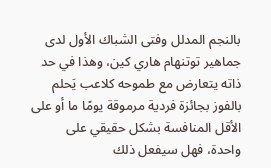بالنجم المدلل وفتى الشباك الأول لدى جماهير توتنهام هاري كين، وهذا في حد ذاته يتعارض مع طموحه كلاعب يَحلم بالفوز بجائزة فردية مرموقة يومًا ما أو على الأقل المنافسة بشكل حقيقي على واحدة، فهل سيفعل ذلك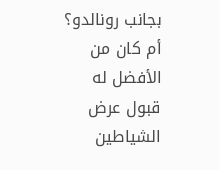بجانب رونالدو؟ أم كان من الأفضل له قبول عرض الشياطين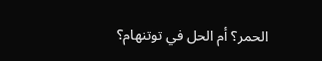الحمر؟ أم الحل في توتنهام؟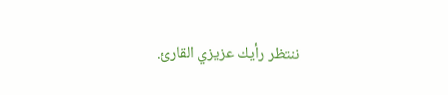ننتظر رأيك عزيزي القارئ.